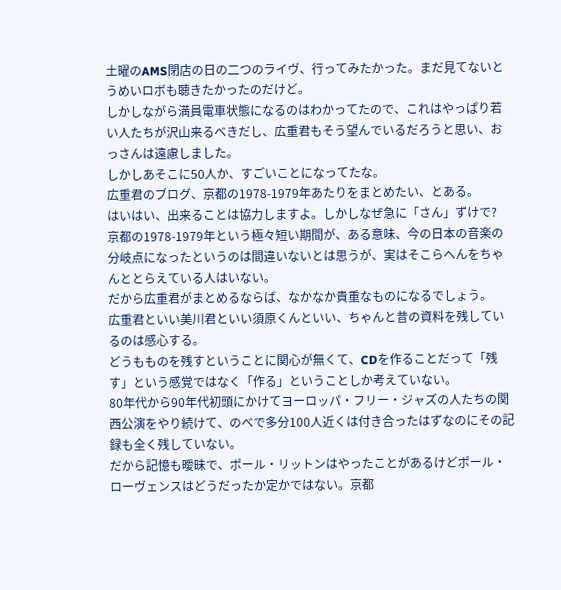土曜のAMS閉店の日の二つのライヴ、行ってみたかった。まだ見てないとうめいロボも聴きたかったのだけど。
しかしながら満員電車状態になるのはわかってたので、これはやっぱり若い人たちが沢山来るべきだし、広重君もそう望んでいるだろうと思い、おっさんは遠慮しました。
しかしあそこに50人か、すごいことになってたな。
広重君のブログ、京都の1978-1979年あたりをまとめたい、とある。
はいはい、出来ることは協力しますよ。しかしなぜ急に「さん」ずけで?
京都の1978-1979年という極々短い期間が、ある意味、今の日本の音楽の分岐点になったというのは間違いないとは思うが、実はそこらへんをちゃんととらえている人はいない。
だから広重君がまとめるならば、なかなか貴重なものになるでしょう。
広重君といい美川君といい須原くんといい、ちゃんと昔の資料を残しているのは感心する。
どうもものを残すということに関心が無くて、CDを作ることだって「残す」という感覚ではなく「作る」ということしか考えていない。
80年代から90年代初頭にかけてヨーロッパ・フリー・ジャズの人たちの関西公演をやり続けて、のべで多分100人近くは付き合ったはずなのにその記録も全く残していない。
だから記憶も曖昧で、ポール・リットンはやったことがあるけどポール・ローヴェンスはどうだったか定かではない。京都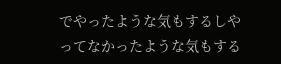でやったような気もするしやってなかったような気もする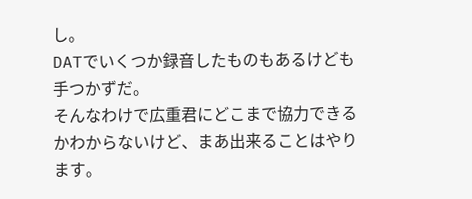し。
DATでいくつか録音したものもあるけども手つかずだ。
そんなわけで広重君にどこまで協力できるかわからないけど、まあ出来ることはやります。